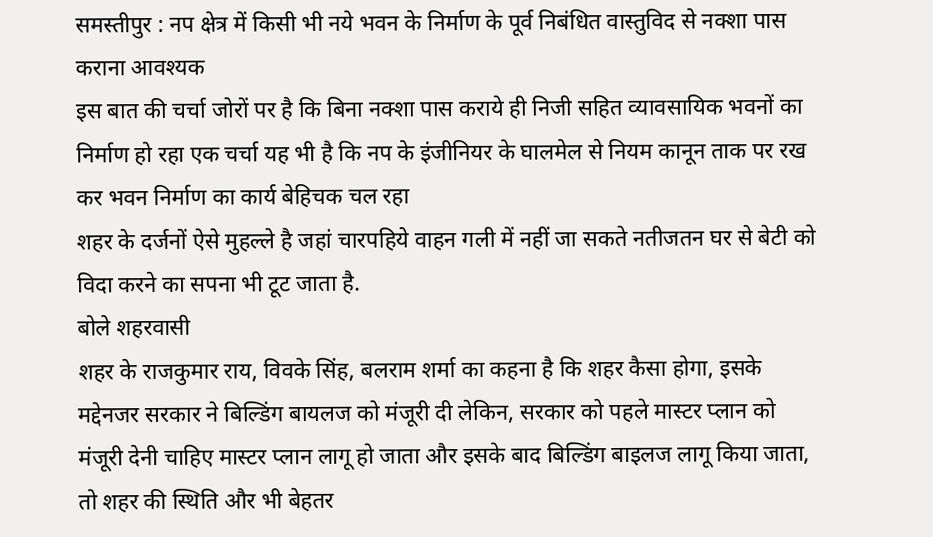समस्तीपुर : नप क्षेत्र में किसी भी नये भवन के निर्माण के पूर्व निबंधित वास्तुविद से नक्शा पास कराना आवश्यक
इस बात की चर्चा जोरों पर है कि बिना नक्शा पास कराये ही निजी सहित व्यावसायिक भवनों का निर्माण हो रहा एक चर्चा यह भी है कि नप के इंजीनियर के घालमेल से नियम कानून ताक पर रख कर भवन निर्माण का कार्य बेहिचक चल रहा
शहर के दर्जनों ऐसे मुहल्ले है जहां चारपहिये वाहन गली में नहीं जा सकते नतीजतन घर से बेटी को विदा करने का सपना भी टूट जाता है.
बोले शहरवासी
शहर के राजकुमार राय, विवके सिंह, बलराम शर्मा का कहना है कि शहर कैसा होगा, इसके मद्देनजर सरकार ने बिल्डिंग बायलज को मंजूरी दी लेकिन, सरकार को पहले मास्टर प्लान को मंजूरी देनी चाहिए मास्टर प्लान लागू हो जाता और इसके बाद बिल्डिंग बाइलज लागू किया जाता, तो शहर की स्थिति और भी बेहतर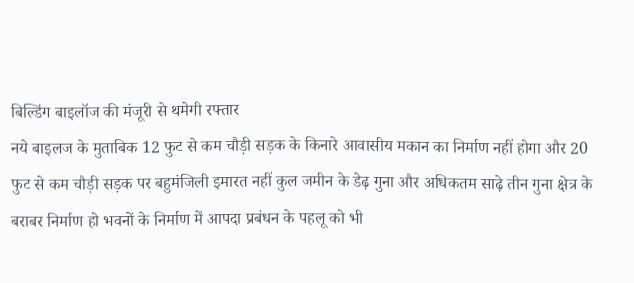बिल्डिंग बाइलॉज की मंजूरी से थमेगी रफ्तार
नये बाइलज के मुताबिक 12 फुट से कम चौड़ी सड़क के किनारे आवासीय मकान का निर्माण नहीं होगा और 20 फुट से कम चौड़ी सड़क पर बहुमंजिली इमारत नहीं कुल जमीन के डेढ़ गुना और अधिकतम साढ़े तीन गुना क्षेत्र के बराबर निर्माण हो भवनों के निर्माण में आपदा प्रबंधन के पहलू को भी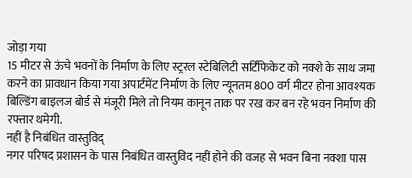जोड़ा गया
15 मीटर से ऊंचे भवनों के निर्माण के लिए स्ट्ररल स्टेबिलिटी सर्टिफिकेट को नक्शे के साथ जमा करने का प्रावधान किया गया अपार्टमेंट निर्माण के लिए न्यूनतम 800 वर्ग मीटर होना आवश्यक बिल्डिंग बाइलज बोर्ड से मंजूरी मिले तो नियम कानून ताक पर रख कर बन रहे भवन निर्माण की रफ्तार थमेगी.
नहीं है निबंधित वास्तुविद्
नगर परिषद प्रशासन के पास निबंधित वास्तुविद नहीं होने की वजह से भवन बिना नक्शा पास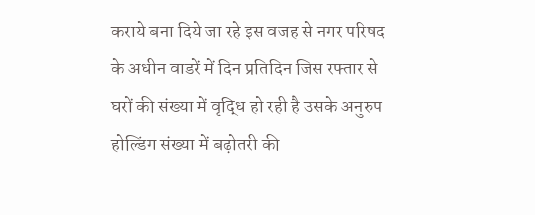कराये बना दिये जा रहे इस वजह से नगर परिषद के अधीन वाडरें में दिन प्रतिदिन जिस रफ्तार से घरों की संख्या में वृद्धि हो रही है उसके अनुरुप होल्डिंग संख्या में बढ़ोतरी की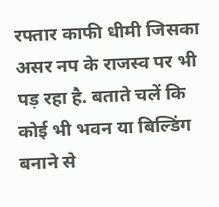रफ्तार काफी धीमी जिसका असर नप के राजस्व पर भी पड़ रहा है. बताते चलें कि कोई भी भवन या बिल्डिंग बनाने से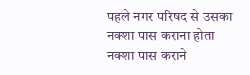पहले नगर परिषद से उसका नक्शा पास कराना होता
नक्शा पास कराने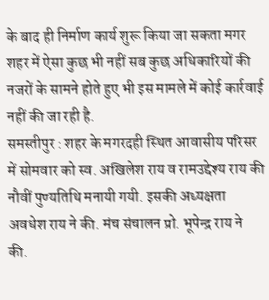के बाद ही निर्माण कार्य शुरू किया जा सकता मगर शहर में ऐसा कुछ भी नहीं सब कुछ अधिकारियों की नजरों के सामने होते हुए भी इस मामले में कोई कार्रवाई नहीं की जा रही है.
समस्तीपुर : शहर के मगरदही स्थित आवासीय परिसर में सोमवार को स्व. अखिलेश राय व रामउद्देश्य राय की नौवीं पुण्यतिथि मनायी गयी. इसकी अध्यक्षता अवधेश राय ने की. मंच संचालन प्रो. भूपेन्द्र राय ने की.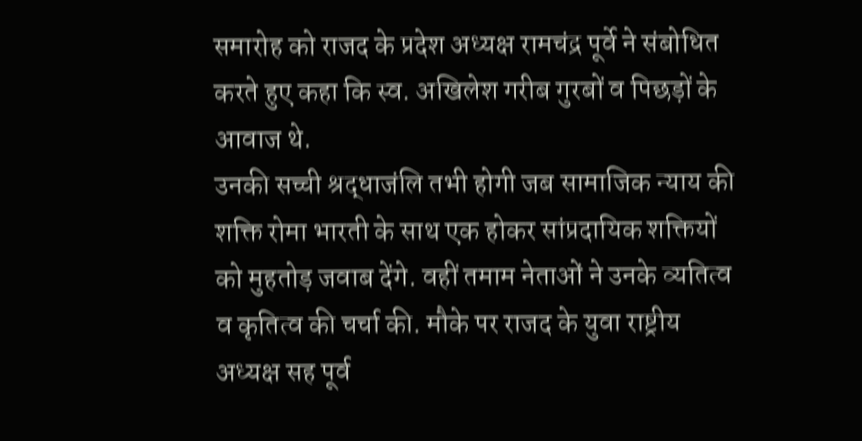समारोह को राजद के प्रदेश अध्यक्ष रामचंद्र पूर्वे ने संबोधित करते हुए कहा कि स्व. अखिलेश गरीब गुरबों व पिछड़ों के आवाज थे.
उनकी सच्ची श्रद्धाजंलि तभी होगी जब सामाजिक न्याय की शक्ति रोमा भारती के साथ एक होकर सांप्रदायिक शक्तियों को मुहतोड़ जवाब देंगे. वहीं तमाम नेताओं ने उनके व्यतित्व व कृतित्व की चर्चा की. मौके पर राजद के युवा राष्ट्रीय अध्यक्ष सह पूर्व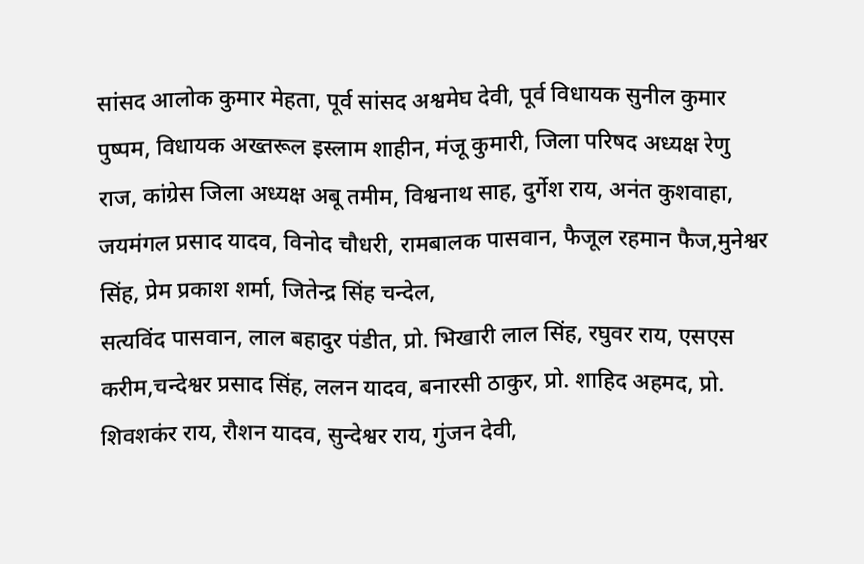सांसद आलोक कुमार मेहता, पूर्व सांसद अश्वमेघ देवी, पूर्व विधायक सुनील कुमार पुष्पम, विधायक अख्तरूल इस्लाम शाहीन, मंजू कुमारी, जिला परिषद अध्यक्ष रेणु राज, कांग्रेस जिला अध्यक्ष अबू तमीम, विश्वनाथ साह, दुर्गेश राय, अनंत कुशवाहा, जयमंगल प्रसाद यादव, विनोद चौधरी, रामबालक पासवान, फैजूल रहमान फैज,मुनेश्वर सिंह, प्रेम प्रकाश शर्मा, जितेन्द्र सिंह चन्देल,
सत्यविंद पासवान, लाल बहादुर पंडीत, प्रो. भिखारी लाल सिंह, रघुवर राय, एसएस करीम,चन्देश्वर प्रसाद सिंह, ललन यादव, बनारसी ठाकुर, प्रो. शाहिद अहमद, प्रो. शिवशकंर राय, रौशन यादव, सुन्देश्वर राय, गुंजन देवी,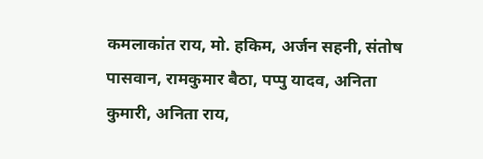कमलाकांत राय, मो. हकिम, अर्जन सहनी, संतोष पासवान, रामकुमार बैठा, पप्पु यादव, अनिता कुमारी, अनिता राय,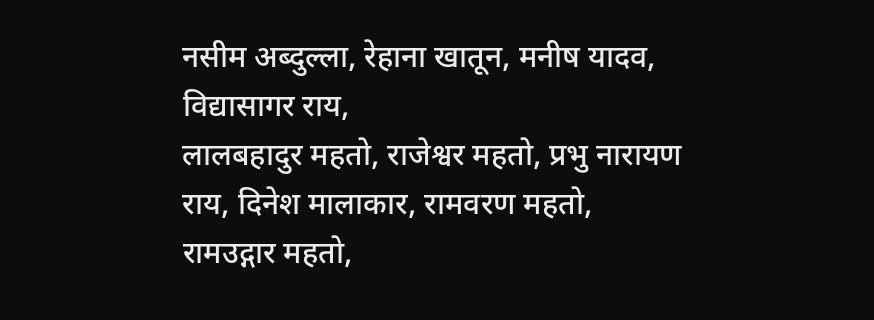नसीम अब्दुल्ला, रेहाना खातून, मनीष यादव, विद्यासागर राय,
लालबहादुर महतो, राजेश्वर महतो, प्रभु नारायण राय, दिनेश मालाकार, रामवरण महतो, रामउद्गार महतो,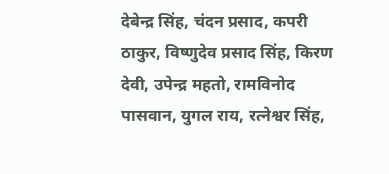देबेन्द्र सिंह, चंदन प्रसाद, कपरी ठाकुर, विष्णुदेव प्रसाद सिंह, किरण देवी, उपेन्द्र महतो, रामविनोद पासवान, युगल राय, रत्नेश्वर सिंह,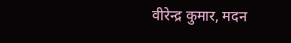वीरेन्द्र कुमार, मदन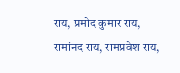राय, प्रमोद कुमार राय, रामांनद राय, रामप्रवेश राय,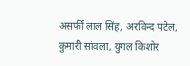असर्फी लाल सिंह, अरविन्द पटेल, कुमारी सांवला, युगल किशोर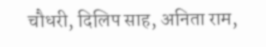चौधरी, दिलिप साह, अनिता राम,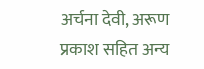अर्चना देवी, अरूण प्रकाश सहित अन्य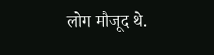लोग मौजूद थे.